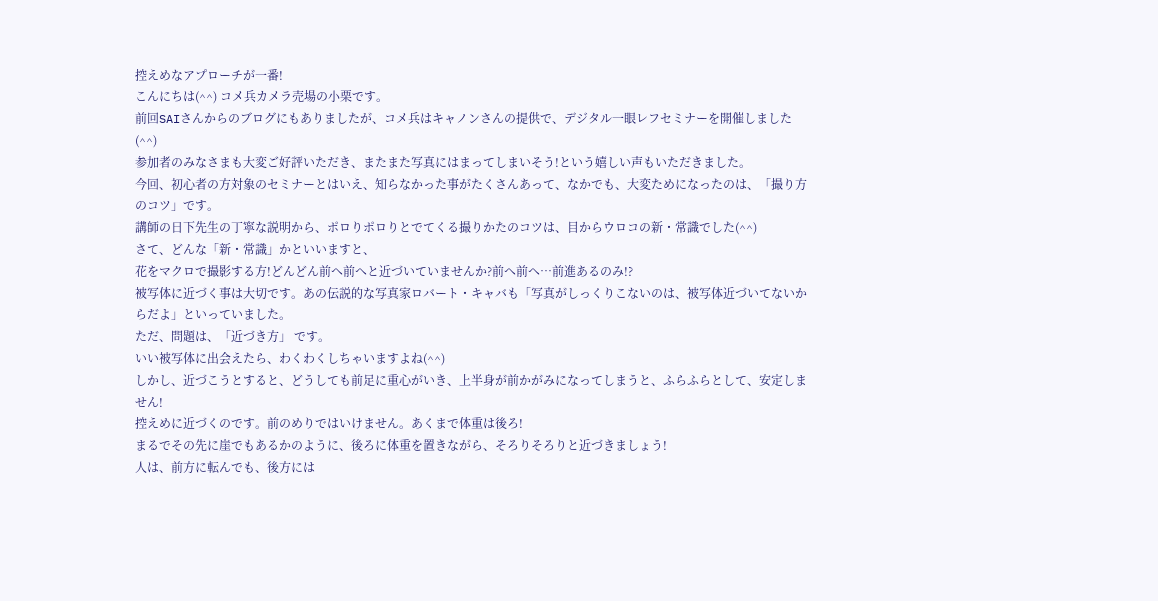控えめなアプローチが一番!
こんにちは(^^) コメ兵カメラ売場の小栗です。
前回SAIさんからのブログにもありましたが、コメ兵はキャノンさんの提供で、デジタル一眼レフセミナーを開催しました(^^)
参加者のみなさまも大変ご好評いただき、またまた写真にはまってしまいそう!という嬉しい声もいただきました。
今回、初心者の方対象のセミナーとはいえ、知らなかった事がたくさんあって、なかでも、大変ためになったのは、「撮り方のコツ」です。
講師の日下先生の丁寧な説明から、ポロりポロりとでてくる撮りかたのコツは、目からウロコの新・常識でした(^^)
さて、どんな「新・常識」かといいますと、
花をマクロで撮影する方!どんどん前へ前へと近づいていませんか?前へ前へ…前進あるのみ!?
被写体に近づく事は大切です。あの伝説的な写真家ロバート・キャバも「写真がしっくりこないのは、被写体近づいてないからだよ」といっていました。
ただ、問題は、「近づき方」 です。
いい被写体に出会えたら、わくわくしちゃいますよね(^^)
しかし、近づこうとすると、どうしても前足に重心がいき、上半身が前かがみになってしまうと、ふらふらとして、安定しません!
控えめに近づくのです。前のめりではいけません。あくまで体重は後ろ!
まるでその先に崖でもあるかのように、後ろに体重を置きながら、そろりそろりと近づきましょう!
人は、前方に転んでも、後方には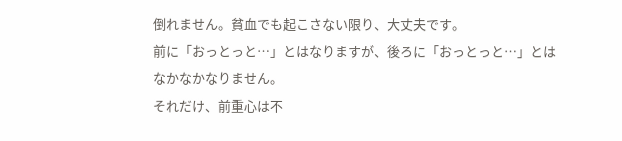倒れません。貧血でも起こさない限り、大丈夫です。
前に「おっとっと…」とはなりますが、後ろに「おっとっと…」とはなかなかなりません。
それだけ、前重心は不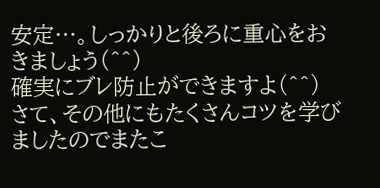安定…。しっかりと後ろに重心をおきましょう(^^)
確実にブレ防止ができますよ(^^)
さて、その他にもたくさんコツを学びましたのでまたこ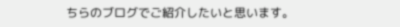ちらのブログでご紹介したいと思います。